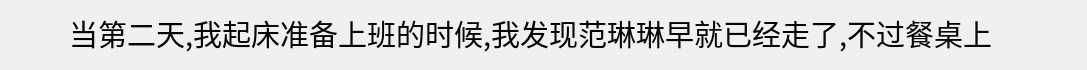当第二天,我起床准备上班的时候,我发现范琳琳早就已经走了,不过餐桌上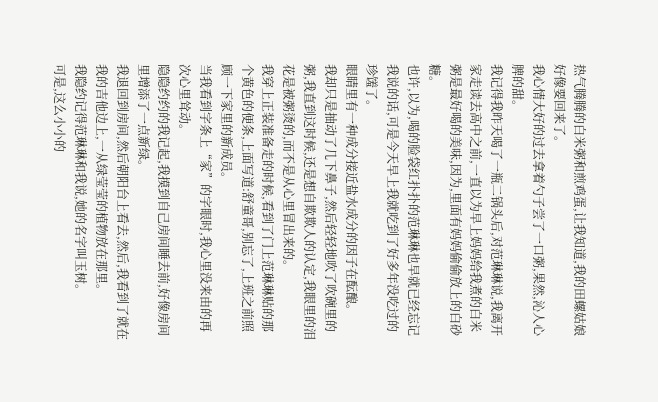热气腾腾的白米粥和煎鸡蛋,让我知道,我的田螺姑娘好像要回来了。
我心情大好的过去拿着勺子尝了一口粥,果然,沁人心脾的甜。
我记得我昨天喝了一瓶二锅头后,对范琳琳说,我离开家走读去高中之前,一直以为早上妈妈给我煮的白米粥是最好喝的美味,因为,里面有妈妈偷偷放上的白砂糖。
也许,以为,喝的脸袋红扑扑的范琳琳也早就已经忘记我说的话,可是今天早上我就吃到了好多年没吃过的珍馐了。
眼睛里有一种成分接近盐水成分的因子在酝酿。
我却只是抽动了几下鼻子,然后轻轻地吹了吹碗里的粥,我直到这时候,还是想自欺欺人的认定,我眼里的泪花是被粥烫的,而不是从心里冒出来的。
我穿上正装准备走的时候,看到了门上范琳琳贴的那个黄色的便条,上面写道:舒童哥,别忘了,上班之前照顾一下家里的新成员。
当我看到字条上“家”的字眼时,我心里没来由的再次心里耸动。
隐隐约约的我记起,我摸到自己房间睡去前,好像房间里增添了一点新绿。
我退回到房间,然后朝阳台上看去,然后,我看到了就在我的吉他边上,一从绿莹莹的植物放在那里。
我隐约记得范琳琳和我说,她的名字叫玉树。
可是,这么小小的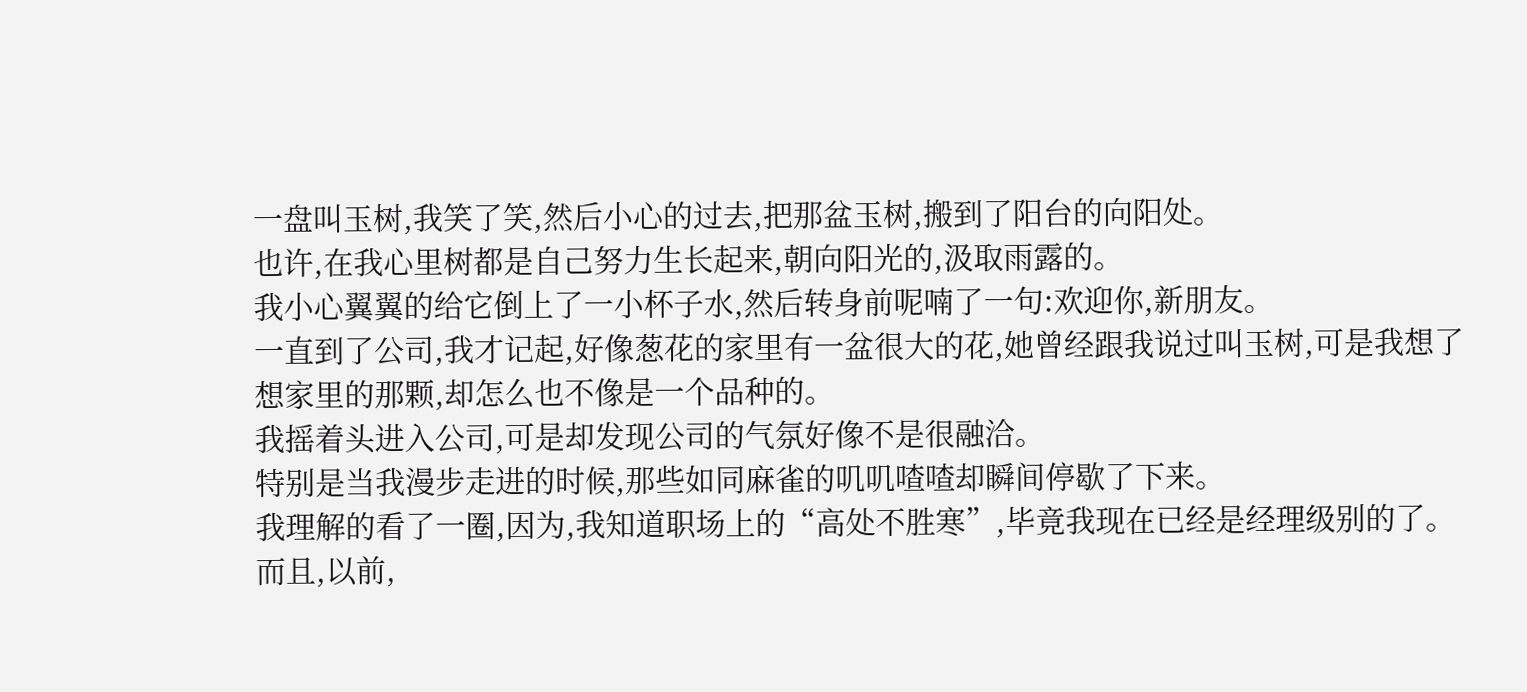一盘叫玉树,我笑了笑,然后小心的过去,把那盆玉树,搬到了阳台的向阳处。
也许,在我心里树都是自己努力生长起来,朝向阳光的,汲取雨露的。
我小心翼翼的给它倒上了一小杯子水,然后转身前呢喃了一句:欢迎你,新朋友。
一直到了公司,我才记起,好像葱花的家里有一盆很大的花,她曾经跟我说过叫玉树,可是我想了想家里的那颗,却怎么也不像是一个品种的。
我摇着头进入公司,可是却发现公司的气氛好像不是很融洽。
特别是当我漫步走进的时候,那些如同麻雀的叽叽喳喳却瞬间停歇了下来。
我理解的看了一圈,因为,我知道职场上的“高处不胜寒”,毕竟我现在已经是经理级别的了。
而且,以前,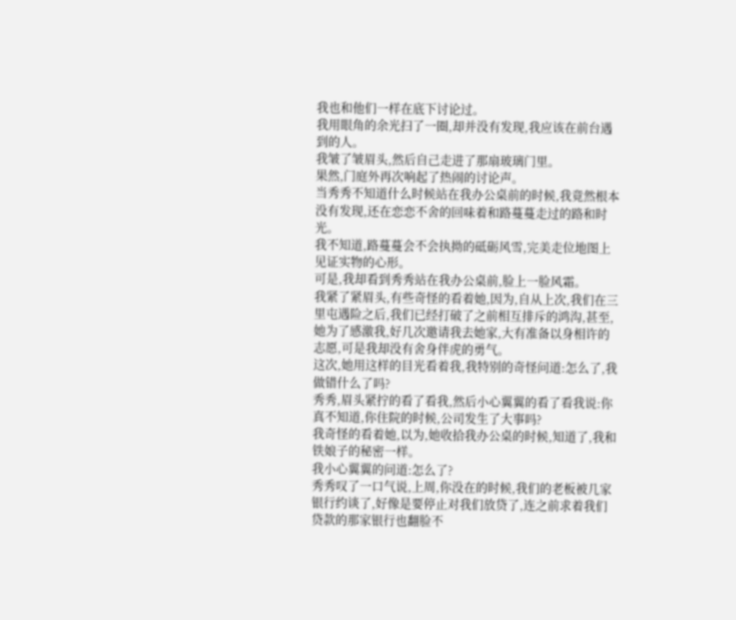我也和他们一样在底下讨论过。
我用眼角的余光扫了一圈,却并没有发现,我应该在前台遇到的人。
我皱了皱眉头,然后自己走进了那扇玻璃门里。
果然,门庭外再次响起了热闹的讨论声。
当秀秀不知道什么时候站在我办公桌前的时候,我竟然根本没有发现,还在恋恋不舍的回味着和路蔓蔓走过的路和时光。
我不知道,路蔓蔓会不会执拗的砥砺风雪,完美走位地图上见证实物的心形。
可是,我却看到秀秀站在我办公桌前,脸上一脸风霜。
我紧了紧眉头,有些奇怪的看着她,因为,自从上次,我们在三里屯遇险之后,我们已经打破了之前相互排斥的鸿沟,甚至,她为了感激我,好几次邀请我去她家,大有准备以身相许的志愿,可是我却没有舍身伴虎的勇气。
这次,她用这样的目光看着我,我特别的奇怪问道:怎么了,我做错什么了吗?
秀秀,眉头紧拧的看了看我,然后小心翼翼的看了看我说:你真不知道,你住院的时候,公司发生了大事吗?
我奇怪的看着她,以为,她收拾我办公桌的时候,知道了,我和铁娘子的秘密一样。
我小心翼翼的问道:怎么了?
秀秀叹了一口气说,上周,你没在的时候,我们的老板被几家银行约谈了,好像是要停止对我们放贷了,连之前求着我们贷款的那家银行也翻脸不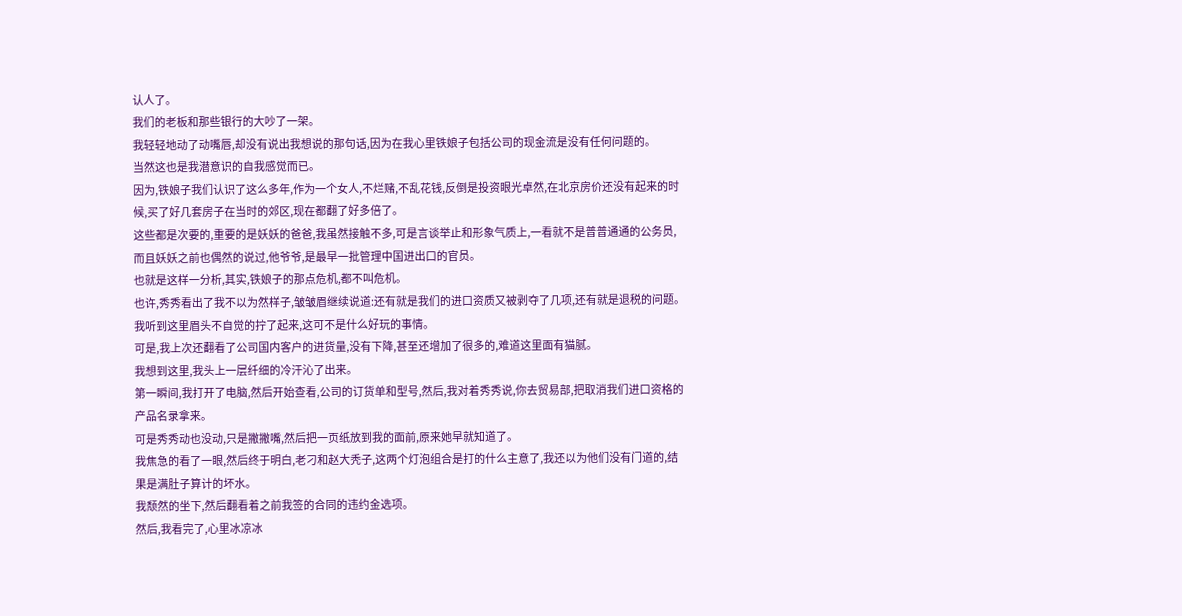认人了。
我们的老板和那些银行的大吵了一架。
我轻轻地动了动嘴唇,却没有说出我想说的那句话,因为在我心里铁娘子包括公司的现金流是没有任何问题的。
当然这也是我潜意识的自我感觉而已。
因为,铁娘子我们认识了这么多年,作为一个女人,不烂赌,不乱花钱,反倒是投资眼光卓然,在北京房价还没有起来的时候,买了好几套房子在当时的郊区,现在都翻了好多倍了。
这些都是次要的,重要的是妖妖的爸爸,我虽然接触不多,可是言谈举止和形象气质上,一看就不是普普通通的公务员,而且妖妖之前也偶然的说过,他爷爷,是最早一批管理中国进出口的官员。
也就是这样一分析,其实,铁娘子的那点危机,都不叫危机。
也许,秀秀看出了我不以为然样子,皱皱眉继续说道:还有就是我们的进口资质又被剥夺了几项,还有就是退税的问题。
我听到这里眉头不自觉的拧了起来,这可不是什么好玩的事情。
可是,我上次还翻看了公司国内客户的进货量,没有下降,甚至还增加了很多的,难道这里面有猫腻。
我想到这里,我头上一层纤细的冷汗沁了出来。
第一瞬间,我打开了电脑,然后开始查看,公司的订货单和型号,然后,我对着秀秀说,你去贸易部,把取消我们进口资格的产品名录拿来。
可是秀秀动也没动,只是撇撇嘴,然后把一页纸放到我的面前,原来她早就知道了。
我焦急的看了一眼,然后终于明白,老刁和赵大秃子,这两个灯泡组合是打的什么主意了,我还以为他们没有门道的,结果是满肚子算计的坏水。
我颓然的坐下,然后翻看着之前我签的合同的违约金选项。
然后,我看完了,心里冰凉冰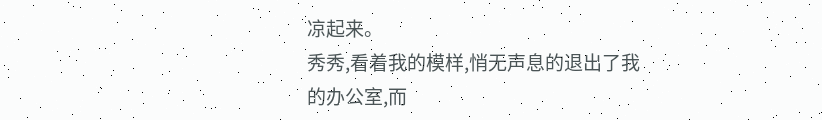凉起来。
秀秀,看着我的模样,悄无声息的退出了我的办公室,而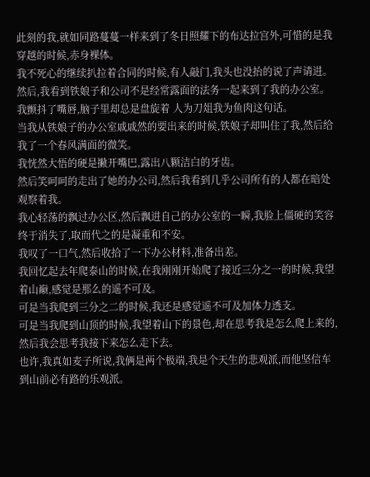此刻的我,就如同路蔓蔓一样来到了冬日照耀下的布达拉宫外,可惜的是我穿越的时候,赤身裸体。
我不死心的继续扒拉着合同的时候,有人敲门,我头也没抬的说了声请进。
然后,我看到铁娘子和公司不是经常露面的法务一起来到了我的办公室。
我颤抖了嘴唇,脑子里却总是盘旋着 人为刀俎我为鱼肉这句话。
当我从铁娘子的办公室戚戚然的要出来的时候,铁娘子却叫住了我,然后给我了一个春风满面的微笑。
我恍然大悟的硬是撇开嘴巴,露出八颗洁白的牙齿。
然后笑呵呵的走出了她的办公司,然后我看到几乎公司所有的人都在暗处观察着我。
我心轻荡的飘过办公区,然后飘进自己的办公室的一瞬,我脸上僵硬的笑容终于消失了,取而代之的是凝重和不安。
我叹了一口气,然后收拾了一下办公材料,准备出差。
我回忆起去年爬泰山的时候,在我刚刚开始爬了接近三分之一的时候,我望着山巅,感觉是那么的遥不可及。
可是当我爬到三分之二的时候,我还是感觉遥不可及加体力透支。
可是当我爬到山顶的时候,我望着山下的景色,却在思考我是怎么爬上来的,然后我会思考我接下来怎么走下去。
也许,我真如麦子所说,我俩是两个极端,我是个天生的悲观派,而他坚信车到山前必有路的乐观派。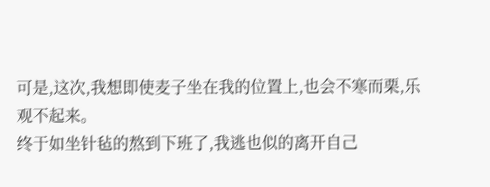可是,这次,我想即使麦子坐在我的位置上,也会不寒而栗,乐观不起来。
终于如坐针毡的熬到下班了,我逃也似的离开自己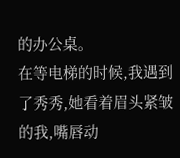的办公桌。
在等电梯的时候,我遇到了秀秀,她看着眉头紧皱的我,嘴唇动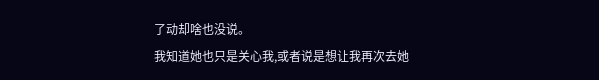了动却啥也没说。
我知道她也只是关心我,或者说是想让我再次去她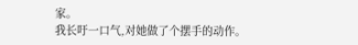家。
我长吁一口气,对她做了个摆手的动作。